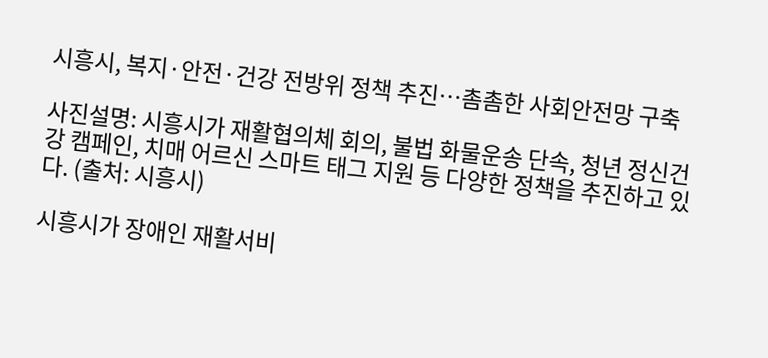시흥시, 복지·안전·건강 전방위 정책 추진…촘촘한 사회안전망 구축

사진설명: 시흥시가 재활협의체 회의, 불법 화물운송 단속, 청년 정신건강 캠페인, 치매 어르신 스마트 태그 지원 등 다양한 정책을 추진하고 있다. (출처: 시흥시)

시흥시가 장애인 재활서비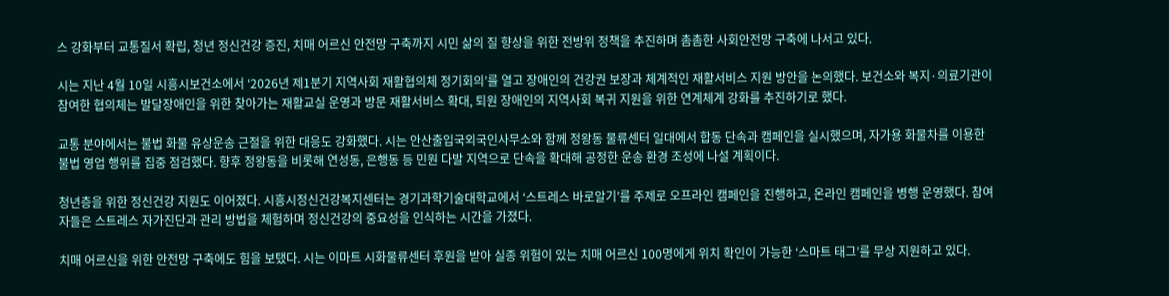스 강화부터 교통질서 확립, 청년 정신건강 증진, 치매 어르신 안전망 구축까지 시민 삶의 질 향상을 위한 전방위 정책을 추진하며 촘촘한 사회안전망 구축에 나서고 있다.

시는 지난 4월 10일 시흥시보건소에서 ‘2026년 제1분기 지역사회 재활협의체 정기회의’를 열고 장애인의 건강권 보장과 체계적인 재활서비스 지원 방안을 논의했다. 보건소와 복지·의료기관이 참여한 협의체는 발달장애인을 위한 찾아가는 재활교실 운영과 방문 재활서비스 확대, 퇴원 장애인의 지역사회 복귀 지원을 위한 연계체계 강화를 추진하기로 했다.

교통 분야에서는 불법 화물 유상운송 근절을 위한 대응도 강화했다. 시는 안산출입국외국인사무소와 함께 정왕동 물류센터 일대에서 합동 단속과 캠페인을 실시했으며, 자가용 화물차를 이용한 불법 영업 행위를 집중 점검했다. 향후 정왕동을 비롯해 연성동, 은행동 등 민원 다발 지역으로 단속을 확대해 공정한 운송 환경 조성에 나설 계획이다.

청년층을 위한 정신건강 지원도 이어졌다. 시흥시정신건강복지센터는 경기과학기술대학교에서 ‘스트레스 바로알기’를 주제로 오프라인 캠페인을 진행하고, 온라인 캠페인을 병행 운영했다. 참여자들은 스트레스 자가진단과 관리 방법을 체험하며 정신건강의 중요성을 인식하는 시간을 가졌다.

치매 어르신을 위한 안전망 구축에도 힘을 보탰다. 시는 이마트 시화물류센터 후원을 받아 실종 위험이 있는 치매 어르신 100명에게 위치 확인이 가능한 ‘스마트 태그’를 무상 지원하고 있다.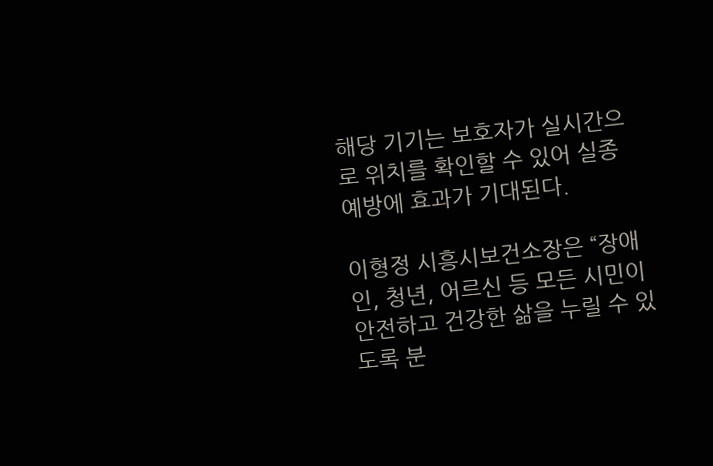해당 기기는 보호자가 실시간으로 위치를 확인할 수 있어 실종 예방에 효과가 기대된다.

이형정 시흥시보건소장은 “장애인, 청년, 어르신 등 모든 시민이 안전하고 건강한 삶을 누릴 수 있도록 분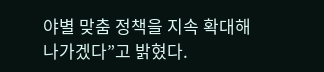야별 맞춤 정책을 지속 확대해 나가겠다”고 밝혔다.